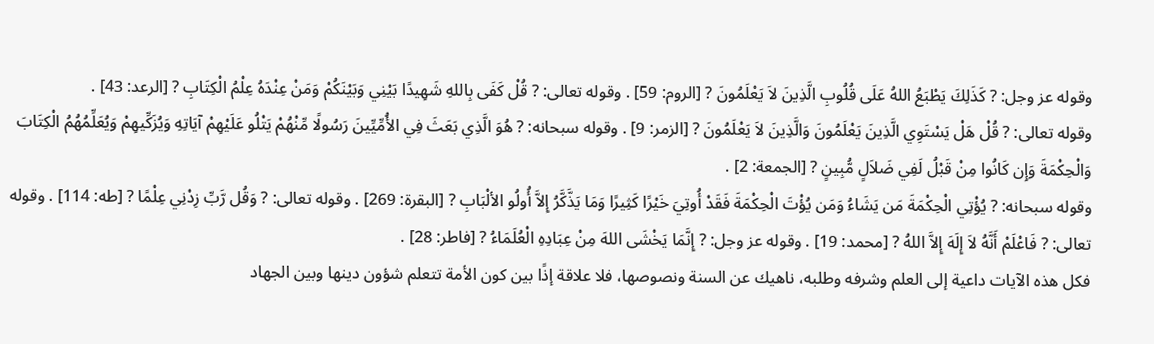وقوله عز وجل: ? كَذَلِكَ يَطْبَعُ اللهُ عَلَى قُلُوبِ الَّذِينَ لاَ يَعْلَمُونَ ? [الروم: 59] . وقوله تعالى: ? قُلْ كَفَى بِاللهِ شَهِيدًا بَيْنِي وَبَيْنَكُمْ وَمَنْ عِنْدَهُ عِلْمُ الْكِتَابِ ? [الرعد: 43] .
وقوله تعالى: ? قُلْ هَلْ يَسْتَوِي الَّذِينَ يَعْلَمُونَ وَالَّذِينَ لاَ يَعْلَمُونَ ? [الزمر: 9] . وقوله سبحانه: ? هُوَ الَّذِي بَعَثَ فِي الأُمِّيِّينَ رَسُولًا مِّنْهُمْ يَتْلُو عَلَيْهِمْ آيَاتِهِ وَيُزَكِّيهِمْ وَيُعَلِّمُهُمُ الْكِتَابَ وَالْحِكْمَةَ وَإِن كَانُوا مِنْ قَبْلُ لَفِي ضَلاَلٍ مُّبِينٍ ? [الجمعة: 2] .
وقوله سبحانه: ? يُؤْتِي الْحِكْمَةَ مَن يَشَاءُ وَمَن يُؤْتَ الْحِكْمَةَ فَقَدْ أُوتِيَ خَيْرًا كَثِيرًا وَمَا يَذَّكَّرُ إِلاَّ أُولُو الألْبَابِ ? [البقرة: 269] . وقوله تعالى: ? وَقُل رَّبِّ زِدْنِي عِلْمًا ? [طه: 114] . وقوله تعالى: ? فَاعْلَمْ أَنَّهُ لاَ إِلَهَ إِلاَّ اللهُ ? [محمد: 19] . وقوله عز وجل: ? إِنَّمَا يَخْشَى اللهَ مِنْ عِبَادِهِ الْعُلَمَاءُ ? [فاطر: 28] .
فكل هذه الآيات داعية إلى العلم وشرفه وطلبه، ناهيك عن السنة ونصوصها، فلا علاقة إذًا بين كون الأمة تتعلم شؤون دينها وبين الجهاد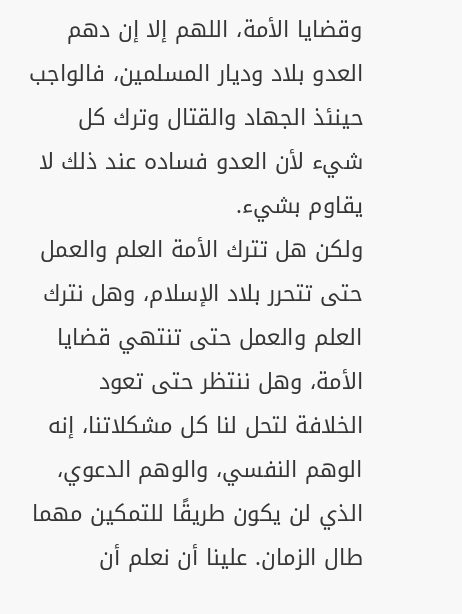وقضايا الأمة، اللهم إلا إن دهم العدو بلاد وديار المسلمين، فالواجب حينئذ الجهاد والقتال وترك كل شيء لأن العدو فساده عند ذلك لا يقاوم بشيء.
ولكن هل تترك الأمة العلم والعمل حتى تتحرر بلاد الإسلام، وهل نترك العلم والعمل حتى تنتهي قضايا الأمة، وهل ننتظر حتى تعود الخلافة لتحل لنا كل مشكلاتنا، إنه الوهم النفسي، والوهم الدعوي، الذي لن يكون طريقًا للتمكين مهما طال الزمان. علينا أن نعلم أن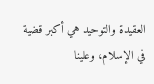العقيدة والتوحيد هي أكبر قضية في الإسلام، وعلينا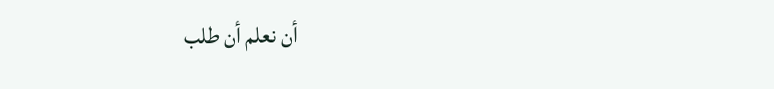أن نعلم أن طلب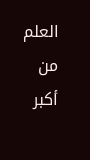العلم من أكبر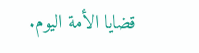قضايا الأمة اليوم.